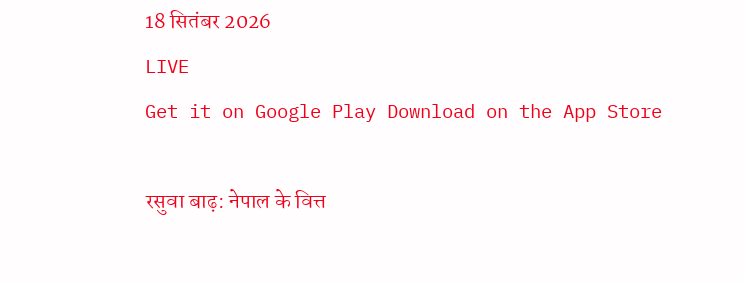18 सितंबर 2026
LIVE
Get it on Google Play Download on the App Store

रसुवा बाढ़: नेपाल के वित्त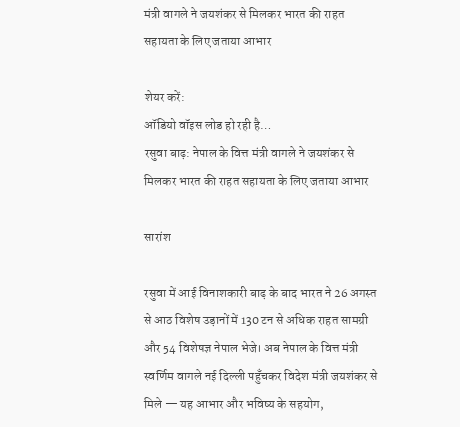मंत्री वागले ने जयशंकर से मिलकर भारत की राहत सहायता के लिए जताया आभार

शेयर करें:
ऑडियो वॉइस लोड हो रही है…
रसुवा बाढ़: नेपाल के वित्त मंत्री वागले ने जयशंकर से मिलकर भारत की राहत सहायता के लिए जताया आभार

सारांश

रसुवा में आई विनाशकारी बाढ़ के बाद भारत ने 26 अगस्त से आठ विशेष उड़ानों में 130 टन से अधिक राहत सामग्री और 54 विशेषज्ञ नेपाल भेजे। अब नेपाल के वित्त मंत्री स्वर्णिम वागले नई दिल्ली पहुँचकर विदेश मंत्री जयशंकर से मिले — यह आभार और भविष्य के सहयोग,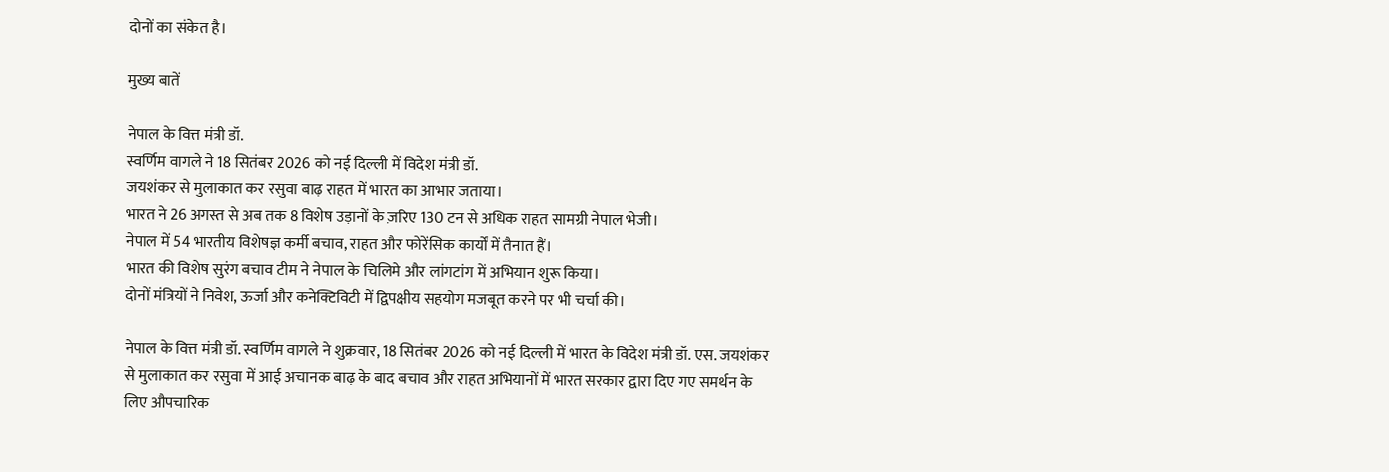दोनों का संकेत है।

मुख्य बातें

नेपाल के वित्त मंत्री डॉ.
स्वर्णिम वागले ने 18 सितंबर 2026 को नई दिल्ली में विदेश मंत्री डॉ.
जयशंकर से मुलाकात कर रसुवा बाढ़ राहत में भारत का आभार जताया।
भारत ने 26 अगस्त से अब तक 8 विशेष उड़ानों के ज़रिए 130 टन से अधिक राहत सामग्री नेपाल भेजी।
नेपाल में 54 भारतीय विशेषज्ञ कर्मी बचाव, राहत और फोरेंसिक कार्यों में तैनात हैं।
भारत की विशेष सुरंग बचाव टीम ने नेपाल के चिलिमे और लांगटांग में अभियान शुरू किया।
दोनों मंत्रियों ने निवेश, ऊर्जा और कनेक्टिविटी में द्विपक्षीय सहयोग मजबूत करने पर भी चर्चा की।

नेपाल के वित्त मंत्री डॉ. स्वर्णिम वागले ने शुक्रवार, 18 सितंबर 2026 को नई दिल्ली में भारत के विदेश मंत्री डॉ. एस. जयशंकर से मुलाकात कर रसुवा में आई अचानक बाढ़ के बाद बचाव और राहत अभियानों में भारत सरकार द्वारा दिए गए समर्थन के लिए औपचारिक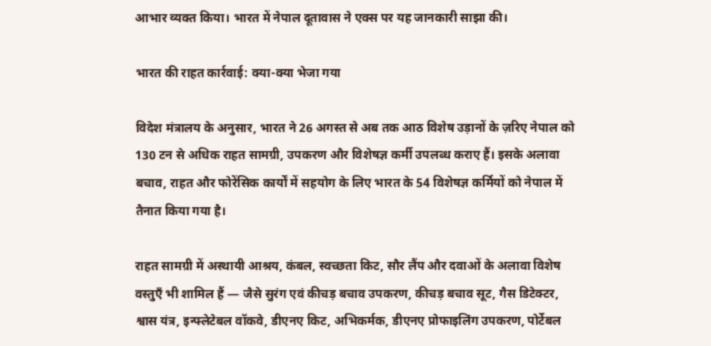आभार व्यक्त किया। भारत में नेपाल दूतावास ने एक्स पर यह जानकारी साझा की।

भारत की राहत कार्रवाई: क्या-क्या भेजा गया

विदेश मंत्रालय के अनुसार, भारत ने 26 अगस्त से अब तक आठ विशेष उड़ानों के ज़रिए नेपाल को 130 टन से अधिक राहत सामग्री, उपकरण और विशेषज्ञ कर्मी उपलब्ध कराए हैं। इसके अलावा बचाव, राहत और फोरेंसिक कार्यों में सहयोग के लिए भारत के 54 विशेषज्ञ कर्मियों को नेपाल में तैनात किया गया है।

राहत सामग्री में अस्थायी आश्रय, कंबल, स्वच्छता किट, सौर लैंप और दवाओं के अलावा विशेष वस्तुएँ भी शामिल हैं — जैसे सुरंग एवं कीचड़ बचाव उपकरण, कीचड़ बचाव सूट, गैस डिटेक्टर, श्वास यंत्र, इन्फ्लेटेबल वॉकवे, डीएनए किट, अभिकर्मक, डीएनए प्रोफाइलिंग उपकरण, पोर्टेबल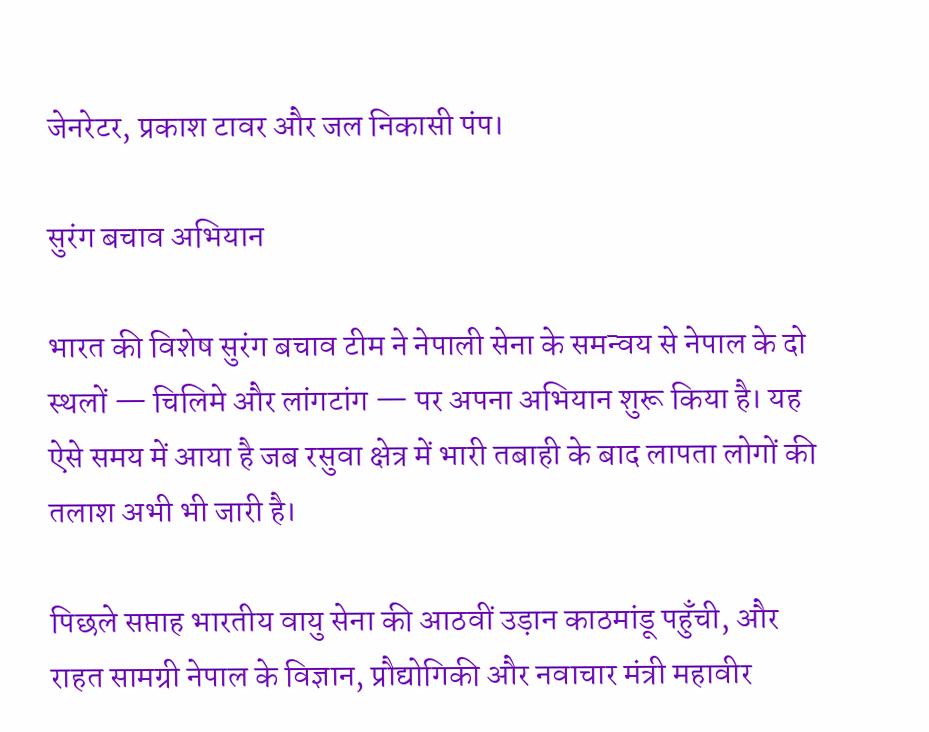जेनरेटर, प्रकाश टावर और जल निकासी पंप।

सुरंग बचाव अभियान

भारत की विशेष सुरंग बचाव टीम ने नेपाली सेना के समन्वय से नेपाल के दो स्थलों — चिलिमे और लांगटांग — पर अपना अभियान शुरू किया है। यह ऐसे समय में आया है जब रसुवा क्षेत्र में भारी तबाही के बाद लापता लोगों की तलाश अभी भी जारी है।

पिछले सप्ताह भारतीय वायु सेना की आठवीं उड़ान काठमांडू पहुँची, और राहत सामग्री नेपाल के विज्ञान, प्रौद्योगिकी और नवाचार मंत्री महावीर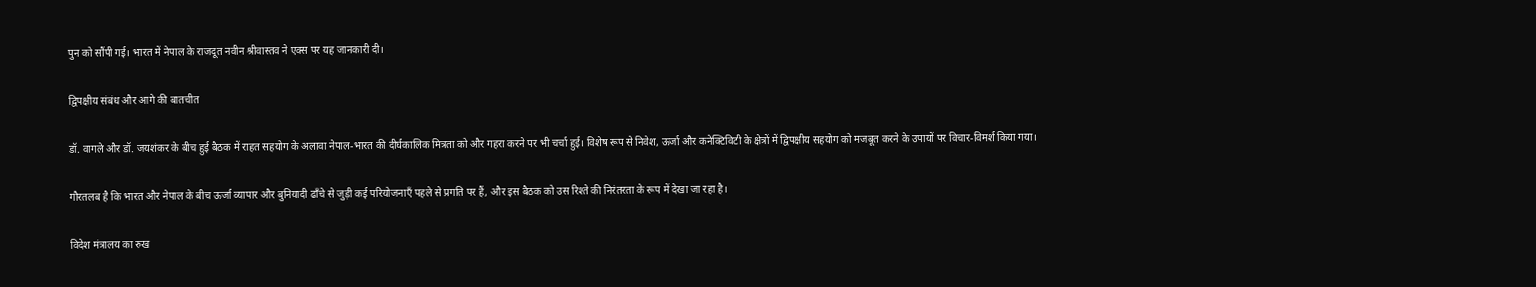पुन को सौंपी गई। भारत में नेपाल के राजदूत नवीन श्रीवास्तव ने एक्स पर यह जानकारी दी।

द्विपक्षीय संबंध और आगे की बातचीत

डॉ. वागले और डॉ. जयशंकर के बीच हुई बैठक में राहत सहयोग के अलावा नेपाल-भारत की दीर्घकालिक मित्रता को और गहरा करने पर भी चर्चा हुई। विशेष रूप से निवेश, ऊर्जा और कनेक्टिविटी के क्षेत्रों में द्विपक्षीय सहयोग को मजबूत करने के उपायों पर विचार-विमर्श किया गया।

गौरतलब है कि भारत और नेपाल के बीच ऊर्जा व्यापार और बुनियादी ढाँचे से जुड़ी कई परियोजनाएँ पहले से प्रगति पर हैं, और इस बैठक को उस रिश्ते की निरंतरता के रूप में देखा जा रहा है।

विदेश मंत्रालय का रुख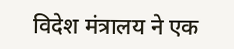विदेश मंत्रालय ने एक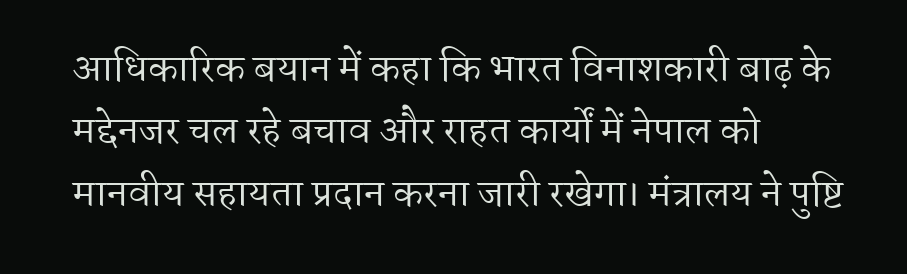आधिकारिक बयान में कहा कि भारत विनाशकारी बाढ़ के मद्देनजर चल रहे बचाव और राहत कार्यों में नेपाल को मानवीय सहायता प्रदान करना जारी रखेगा। मंत्रालय ने पुष्टि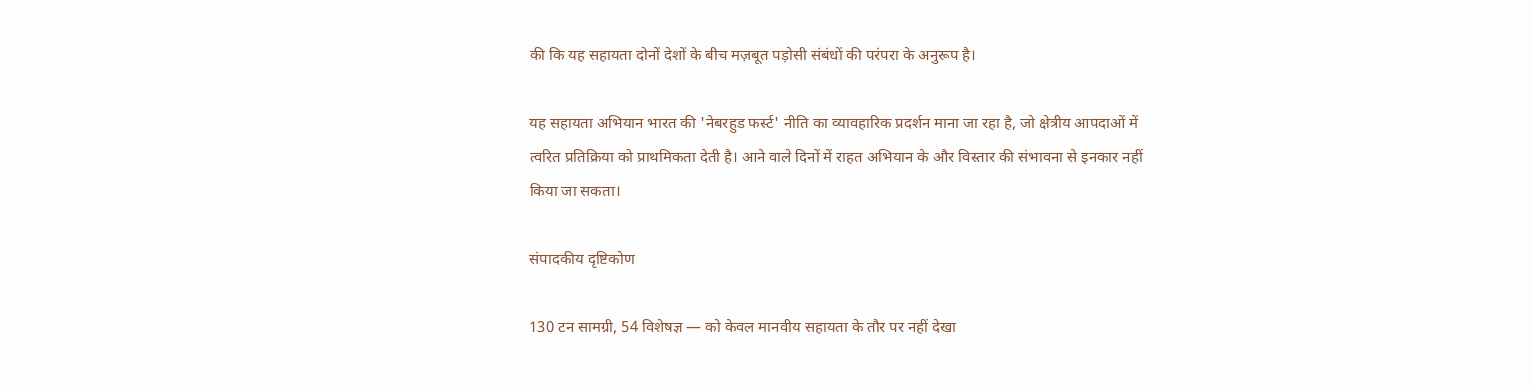की कि यह सहायता दोनों देशों के बीच मज़बूत पड़ोसी संबंधों की परंपरा के अनुरूप है।

यह सहायता अभियान भारत की 'नेबरहुड फर्स्ट' नीति का व्यावहारिक प्रदर्शन माना जा रहा है, जो क्षेत्रीय आपदाओं में त्वरित प्रतिक्रिया को प्राथमिकता देती है। आने वाले दिनों में राहत अभियान के और विस्तार की संभावना से इनकार नहीं किया जा सकता।

संपादकीय दृष्टिकोण

130 टन सामग्री, 54 विशेषज्ञ — को केवल मानवीय सहायता के तौर पर नहीं देखा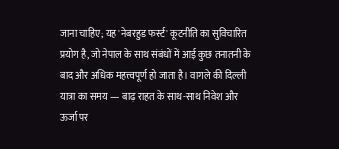जाना चाहिए; यह 'नेबरहुड फर्स्ट' कूटनीति का सुविचारित प्रयोग है, जो नेपाल के साथ संबंधों में आई कुछ तनातनी के बाद और अधिक महत्त्वपूर्ण हो जाता है। वागले की दिल्ली यात्रा का समय — बाढ़ राहत के साथ-साथ निवेश और ऊर्जा पर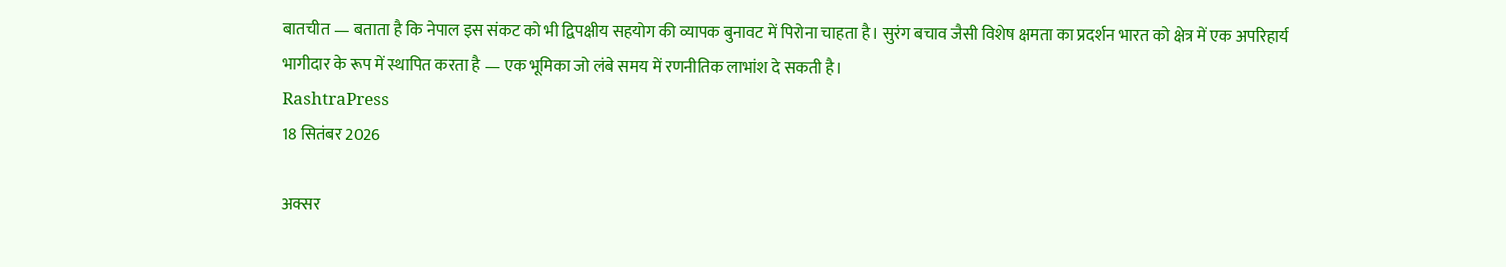बातचीत — बताता है कि नेपाल इस संकट को भी द्विपक्षीय सहयोग की व्यापक बुनावट में पिरोना चाहता है। सुरंग बचाव जैसी विशेष क्षमता का प्रदर्शन भारत को क्षेत्र में एक अपरिहार्य भागीदार के रूप में स्थापित करता है — एक भूमिका जो लंबे समय में रणनीतिक लाभांश दे सकती है।
RashtraPress
18 सितंबर 2026

अक्सर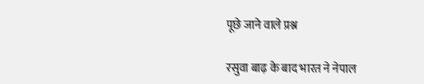पूछे जाने वाले प्रश्न

रसुवा बाढ़ के बाद भारत ने नेपाल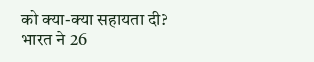को क्या-क्या सहायता दी?
भारत ने 26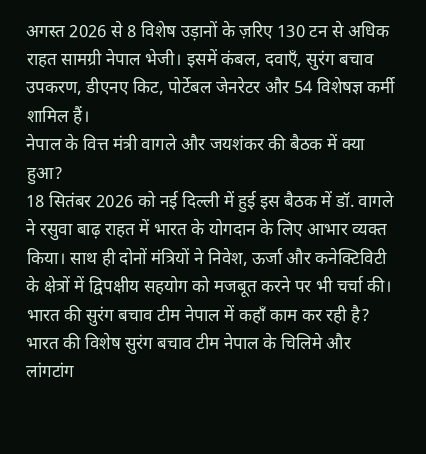अगस्त 2026 से 8 विशेष उड़ानों के ज़रिए 130 टन से अधिक राहत सामग्री नेपाल भेजी। इसमें कंबल, दवाएँ, सुरंग बचाव उपकरण, डीएनए किट, पोर्टेबल जेनरेटर और 54 विशेषज्ञ कर्मी शामिल हैं।
नेपाल के वित्त मंत्री वागले और जयशंकर की बैठक में क्या हुआ?
18 सितंबर 2026 को नई दिल्ली में हुई इस बैठक में डॉ. वागले ने रसुवा बाढ़ राहत में भारत के योगदान के लिए आभार व्यक्त किया। साथ ही दोनों मंत्रियों ने निवेश, ऊर्जा और कनेक्टिविटी के क्षेत्रों में द्विपक्षीय सहयोग को मजबूत करने पर भी चर्चा की।
भारत की सुरंग बचाव टीम नेपाल में कहाँ काम कर रही है?
भारत की विशेष सुरंग बचाव टीम नेपाल के चिलिमे और लांगटांग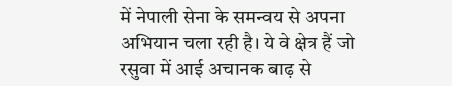में नेपाली सेना के समन्वय से अपना अभियान चला रही है। ये वे क्षेत्र हैं जो रसुवा में आई अचानक बाढ़ से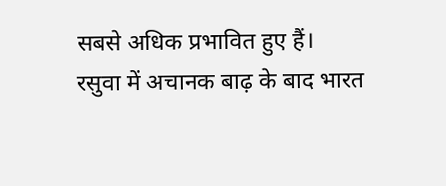सबसे अधिक प्रभावित हुए हैं।
रसुवा में अचानक बाढ़ के बाद भारत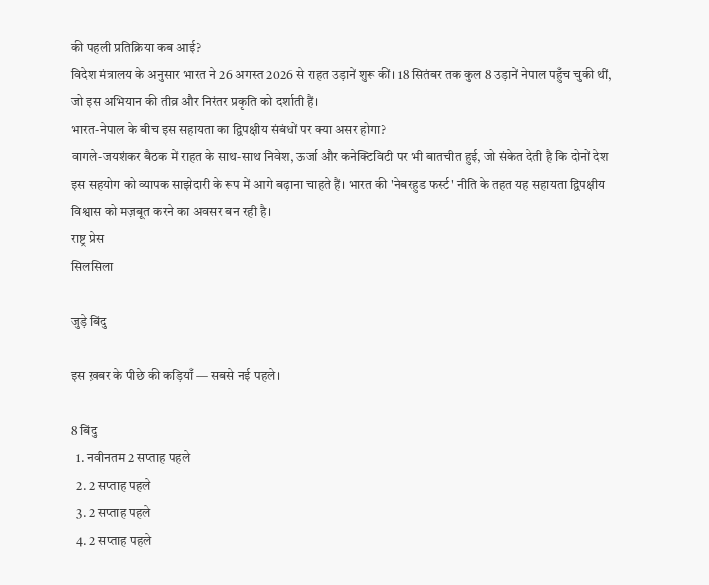की पहली प्रतिक्रिया कब आई?
विदेश मंत्रालय के अनुसार भारत ने 26 अगस्त 2026 से राहत उड़ानें शुरू कीं। 18 सितंबर तक कुल 8 उड़ानें नेपाल पहुँच चुकी थीं, जो इस अभियान की तीव्र और निरंतर प्रकृति को दर्शाती हैं।
भारत-नेपाल के बीच इस सहायता का द्विपक्षीय संबंधों पर क्या असर होगा?
वागले-जयशंकर बैठक में राहत के साथ-साथ निवेश, ऊर्जा और कनेक्टिविटी पर भी बातचीत हुई, जो संकेत देती है कि दोनों देश इस सहयोग को व्यापक साझेदारी के रूप में आगे बढ़ाना चाहते हैं। भारत की 'नेबरहुड फर्स्ट' नीति के तहत यह सहायता द्विपक्षीय विश्वास को मज़बूत करने का अवसर बन रही है।
राष्ट्र प्रेस
सिलसिला

जुड़े बिंदु

इस ख़बर के पीछे की कड़ियाँ — सबसे नई पहले।

8 बिंदु
  1. नवीनतम 2 सप्ताह पहले
  2. 2 सप्ताह पहले
  3. 2 सप्ताह पहले
  4. 2 सप्ताह पहले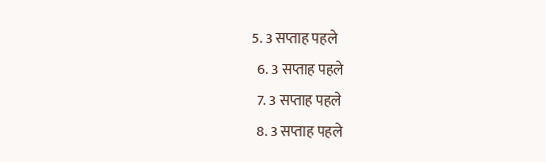5. 3 सप्ताह पहले
  6. 3 सप्ताह पहले
  7. 3 सप्ताह पहले
  8. 3 सप्ताह पहले